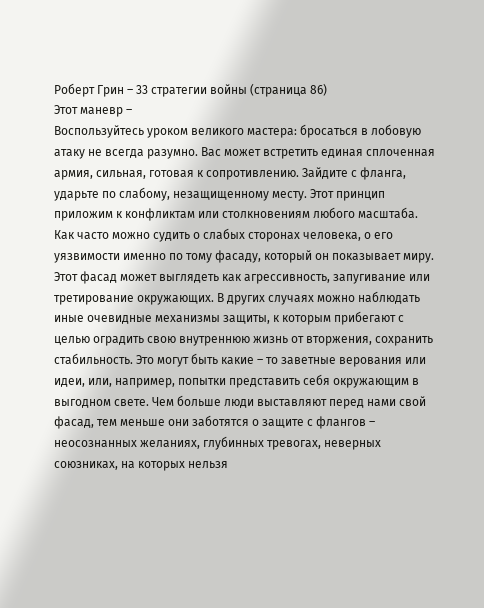Роберт Грин – 33 стратегии войны (страница 86)
Этот маневр –
Воспользуйтесь уроком великого мастера: бросаться в лобовую атаку не всегда разумно. Вас может встретить единая сплоченная армия, сильная, готовая к сопротивлению. Зайдите с фланга, ударьте по слабому, незащищенному месту. Этот принцип приложим к конфликтам или столкновениям любого масштаба.
Как часто можно судить о слабых сторонах человека, о его уязвимости именно по тому фасаду, который он показывает миру. Этот фасад может выглядеть как агрессивность, запугивание или третирование окружающих. В других случаях можно наблюдать иные очевидные механизмы защиты, к которым прибегают с целью оградить свою внутреннюю жизнь от вторжения, сохранить стабильность. Это могут быть какие – то заветные верования или идеи, или, например, попытки представить себя окружающим в выгодном свете. Чем больше люди выставляют перед нами свой фасад, тем меньше они заботятся о защите с флангов – неосознанных желаниях, глубинных тревогах, неверных союзниках, на которых нельзя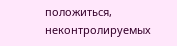положиться, неконтролируемых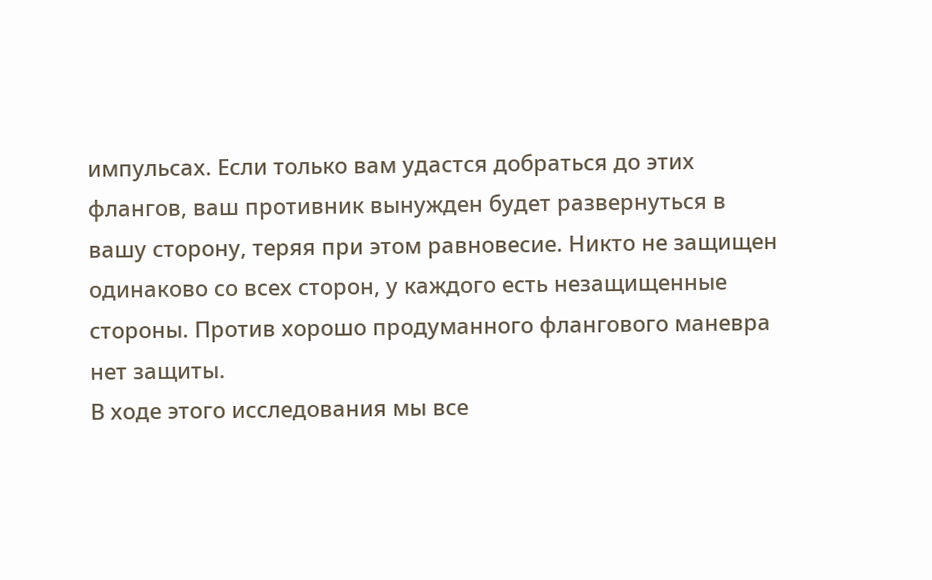импульсах. Если только вам удастся добраться до этих флангов, ваш противник вынужден будет развернуться в вашу сторону, теряя при этом равновесие. Никто не защищен одинаково со всех сторон, у каждого есть незащищенные стороны. Против хорошо продуманного флангового маневра нет защиты.
В ходе этого исследования мы все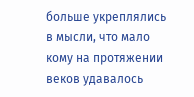больше укреплялись в мысли, что мало кому на протяжении веков удавалось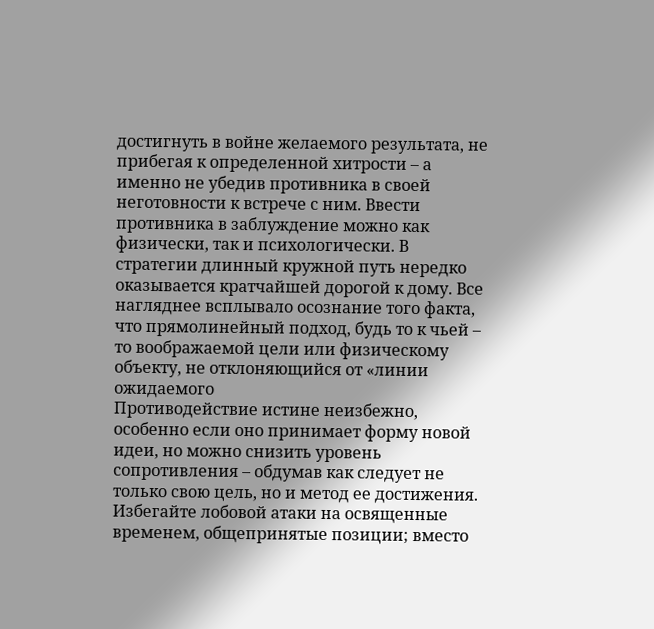достигнуть в войне желаемого результата, не прибегая к определенной хитрости – а именно не убедив противника в своей неготовности к встрече с ним. Ввести противника в заблуждение можно как физически, так и психологически. В стратегии длинный кружной путь нередко оказывается кратчайшей дорогой к дому. Все нагляднее всплывало осознание того факта, что прямолинейный подход, будь то к чьей – то воображаемой цели или физическому объекту, не отклоняющийся от «линии ожидаемого
Противодействие истине неизбежно, особенно если оно принимает форму новой идеи, но можно снизить уровень сопротивления – обдумав как следует не только свою цель, но и метод ее достижения. Избегайте лобовой атаки на освященные временем, общепринятые позиции; вместо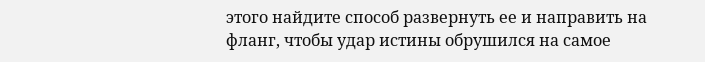этого найдите способ развернуть ее и направить на фланг, чтобы удар истины обрушился на самое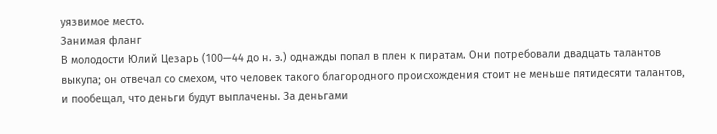уязвимое место.
Занимая фланг
В молодости Юлий Цезарь (100—44 до н. э.) однажды попал в плен к пиратам. Они потребовали двадцать талантов выкупа; он отвечал со смехом, что человек такого благородного происхождения стоит не меньше пятидесяти талантов, и пообещал, что деньги будут выплачены. За деньгами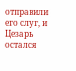отправили его слуг, и Цезарь остался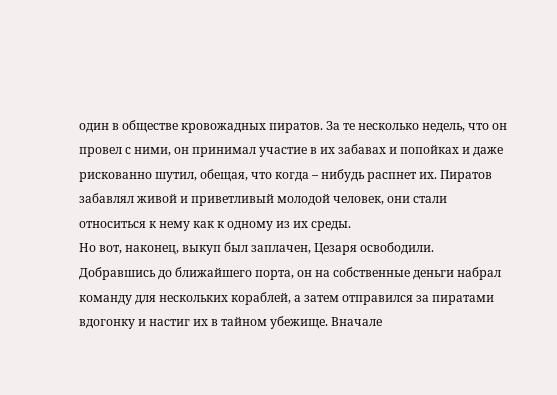один в обществе кровожадных пиратов. За те несколько недель, что он провел с ними, он принимал участие в их забавах и попойках и даже рискованно шутил, обещая, что когда – нибудь распнет их. Пиратов забавлял живой и приветливый молодой человек, они стали относиться к нему как к одному из их среды.
Но вот, наконец, выкуп был заплачен, Цезаря освободили. Добравшись до ближайшего порта, он на собственные деньги набрал команду для нескольких кораблей, а затем отправился за пиратами вдогонку и настиг их в тайном убежище. Вначале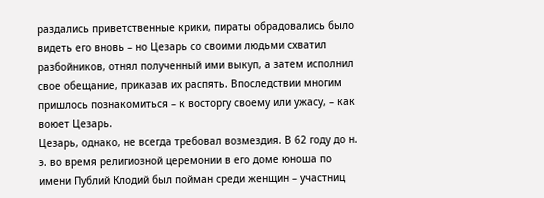раздались приветственные крики, пираты обрадовались было видеть его вновь – но Цезарь со своими людьми схватил разбойников, отнял полученный ими выкуп, а затем исполнил свое обещание, приказав их распять. Впоследствии многим пришлось познакомиться – к восторгу своему или ужасу, – как воюет Цезарь.
Цезарь, однако, не всегда требовал возмездия. В 62 году до н. э. во время религиозной церемонии в его доме юноша по имени Публий Клодий был пойман среди женщин – участниц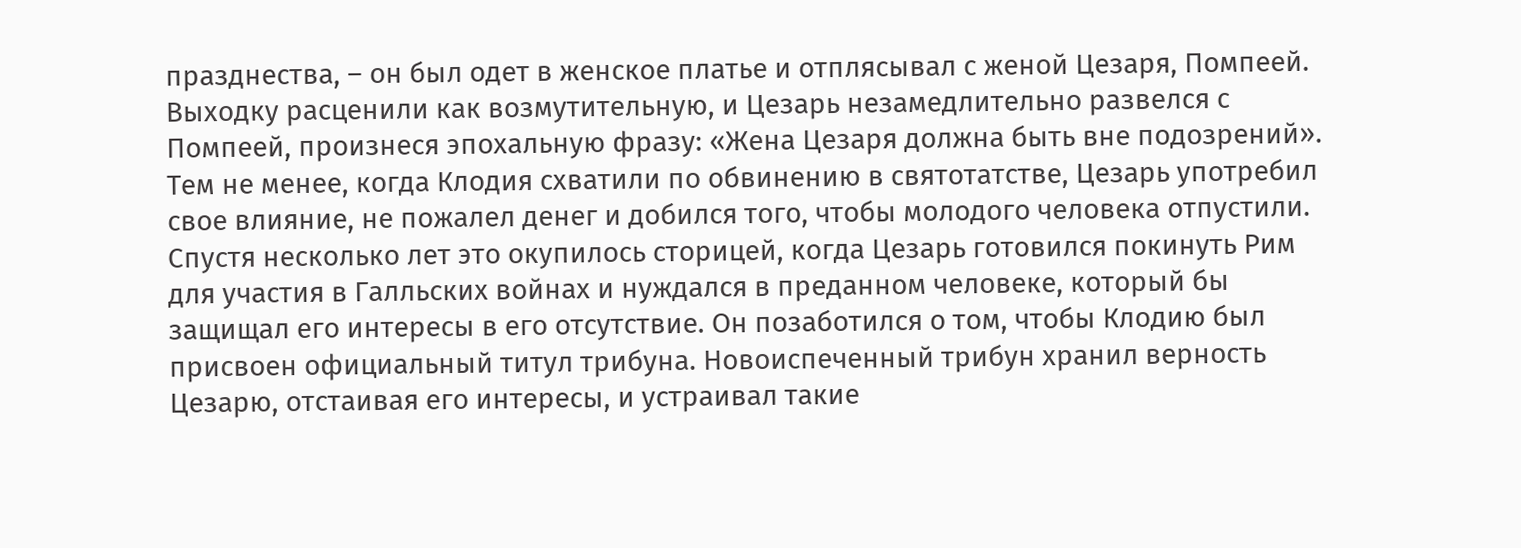празднества, – он был одет в женское платье и отплясывал с женой Цезаря, Помпеей. Выходку расценили как возмутительную, и Цезарь незамедлительно развелся с Помпеей, произнеся эпохальную фразу: «Жена Цезаря должна быть вне подозрений». Тем не менее, когда Клодия схватили по обвинению в святотатстве, Цезарь употребил свое влияние, не пожалел денег и добился того, чтобы молодого человека отпустили. Спустя несколько лет это окупилось сторицей, когда Цезарь готовился покинуть Рим для участия в Галльских войнах и нуждался в преданном человеке, который бы защищал его интересы в его отсутствие. Он позаботился о том, чтобы Клодию был присвоен официальный титул трибуна. Новоиспеченный трибун хранил верность Цезарю, отстаивая его интересы, и устраивал такие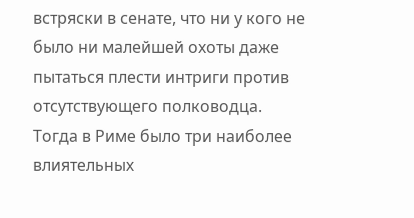встряски в сенате, что ни у кого не было ни малейшей охоты даже пытаться плести интриги против отсутствующего полководца.
Тогда в Риме было три наиболее влиятельных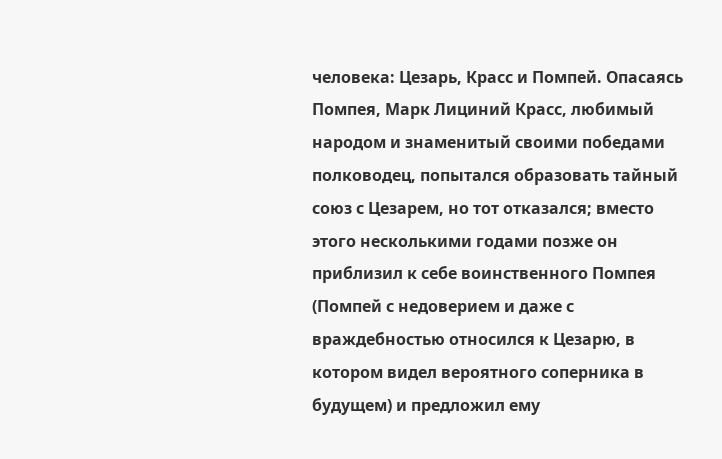человека: Цезарь, Красс и Помпей. Опасаясь Помпея, Марк Лициний Красс, любимый народом и знаменитый своими победами полководец, попытался образовать тайный союз с Цезарем, но тот отказался; вместо этого несколькими годами позже он приблизил к себе воинственного Помпея (Помпей с недоверием и даже с враждебностью относился к Цезарю, в котором видел вероятного соперника в будущем) и предложил ему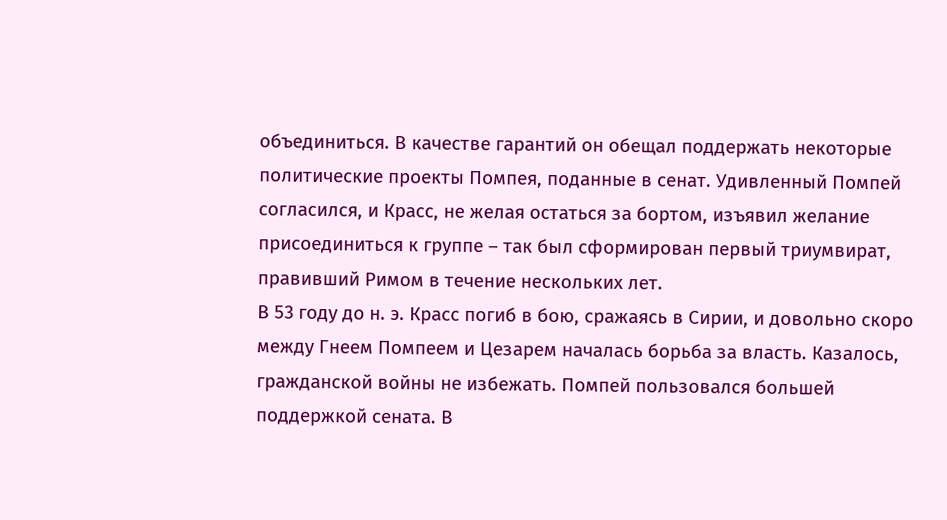объединиться. В качестве гарантий он обещал поддержать некоторые политические проекты Помпея, поданные в сенат. Удивленный Помпей согласился, и Красс, не желая остаться за бортом, изъявил желание присоединиться к группе – так был сформирован первый триумвират, правивший Римом в течение нескольких лет.
В 53 году до н. э. Красс погиб в бою, сражаясь в Сирии, и довольно скоро между Гнеем Помпеем и Цезарем началась борьба за власть. Казалось, гражданской войны не избежать. Помпей пользовался большей поддержкой сената. В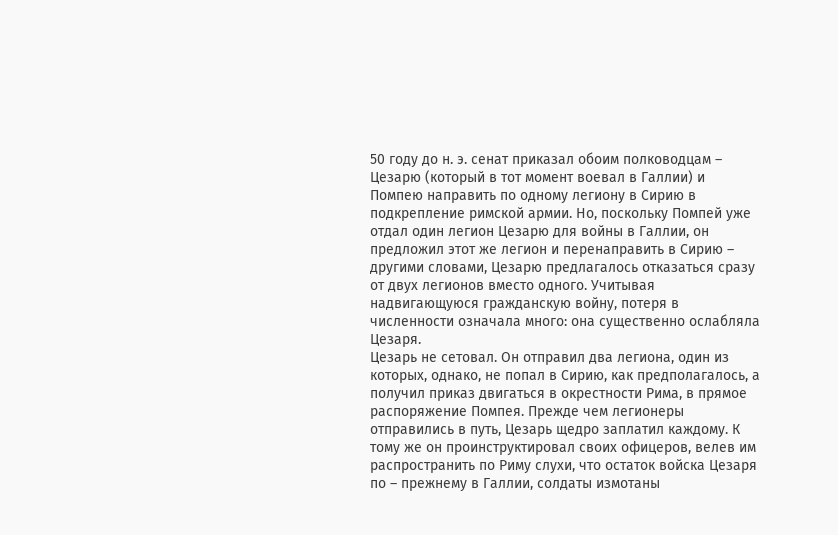50 году до н. э. сенат приказал обоим полководцам – Цезарю (который в тот момент воевал в Галлии) и Помпею направить по одному легиону в Сирию в подкрепление римской армии. Но, поскольку Помпей уже отдал один легион Цезарю для войны в Галлии, он предложил этот же легион и перенаправить в Сирию – другими словами, Цезарю предлагалось отказаться сразу от двух легионов вместо одного. Учитывая надвигающуюся гражданскую войну, потеря в численности означала много: она существенно ослабляла Цезаря.
Цезарь не сетовал. Он отправил два легиона, один из которых, однако, не попал в Сирию, как предполагалось, а получил приказ двигаться в окрестности Рима, в прямое распоряжение Помпея. Прежде чем легионеры отправились в путь, Цезарь щедро заплатил каждому. К тому же он проинструктировал своих офицеров, велев им распространить по Риму слухи, что остаток войска Цезаря по – прежнему в Галлии, солдаты измотаны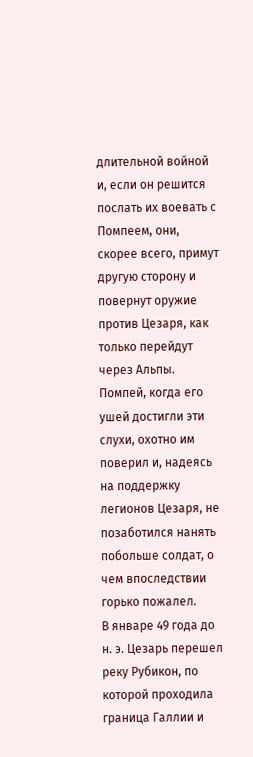длительной войной и, если он решится послать их воевать с Помпеем, они, скорее всего, примут другую сторону и повернут оружие против Цезаря, как только перейдут через Альпы. Помпей, когда его ушей достигли эти слухи, охотно им поверил и, надеясь на поддержку легионов Цезаря, не позаботился нанять побольше солдат, о чем впоследствии горько пожалел.
В январе 49 года до н. э. Цезарь перешел реку Рубикон, по которой проходила граница Галлии и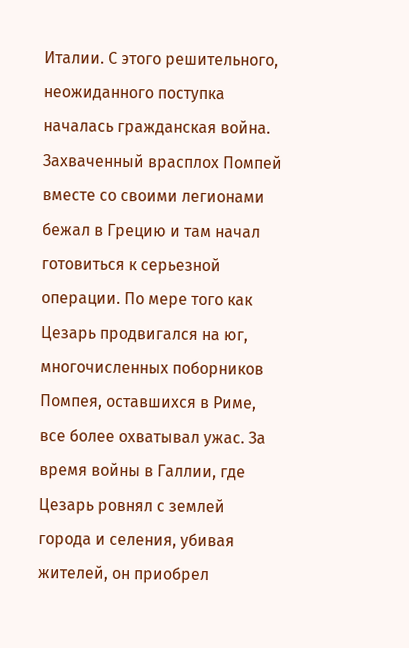Италии. С этого решительного, неожиданного поступка началась гражданская война. Захваченный врасплох Помпей вместе со своими легионами бежал в Грецию и там начал готовиться к серьезной операции. По мере того как Цезарь продвигался на юг, многочисленных поборников Помпея, оставшихся в Риме, все более охватывал ужас. За время войны в Галлии, где Цезарь ровнял с землей города и селения, убивая жителей, он приобрел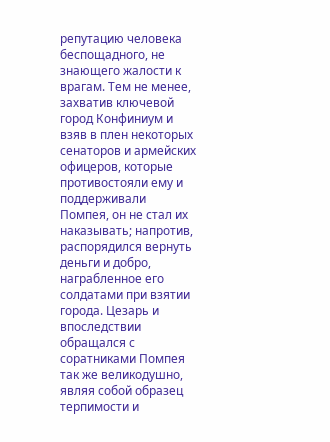репутацию человека беспощадного, не знающего жалости к врагам. Тем не менее, захватив ключевой город Конфиниум и взяв в плен некоторых сенаторов и армейских офицеров, которые противостояли ему и поддерживали Помпея, он не стал их наказывать; напротив, распорядился вернуть деньги и добро, награбленное его солдатами при взятии города. Цезарь и впоследствии обращался с соратниками Помпея так же великодушно, являя собой образец терпимости и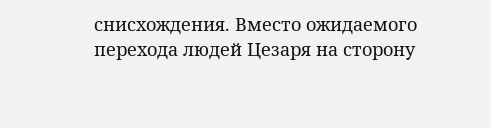снисхождения. Вместо ожидаемого перехода людей Цезаря на сторону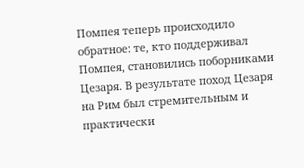Помпея теперь происходило обратное: те, кто поддерживал Помпея, становились поборниками Цезаря. В результате поход Цезаря на Рим был стремительным и практически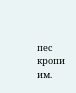пес кропи им.